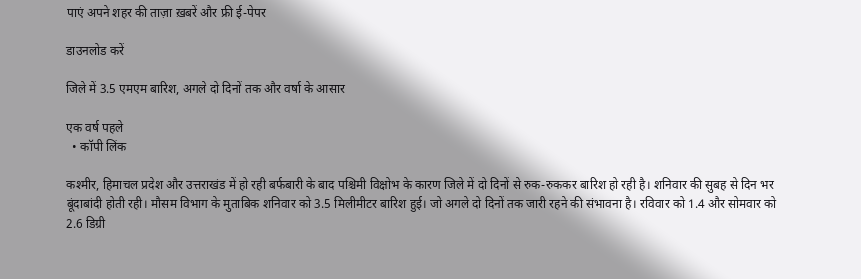पाएं अपने शहर की ताज़ा ख़बरें और फ्री ई-पेपर

डाउनलोड करें

जिले में 3.5 एमएम बारिश, अगले दो दिनों तक और वर्षा के आसार

एक वर्ष पहले
  • कॉपी लिंक

कश्मीर, हिमाचल प्रदेश और उत्तराखंड में हो रही बर्फबारी के बाद पश्चिमी विक्षोभ के कारण जिले में दो दिनों से रुक-रुककर बारिश हो रही है। शनिवार की सुबह से दिन भर बूंदाबांदी होती रही। मौसम विभाग के मुताबिक शनिवार को 3.5 मिलीमीटर बारिश हुई। जो अगले दो दिनों तक जारी रहने की संभावना है। रविवार को 1.4 और सोमवार को 2.6 डिग्री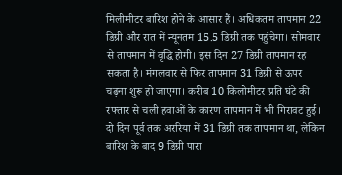मिलीमीटर बारिश होने के आसार हैं। अधिकतम तापमान 22 डिग्री और रात में न्यूनतम 15.5 डिग्री तक पहुंचेगा। सोमवार से तापमान में वृद्धि होगी। इस दिन 27 डिग्री तापमान रह सकता है। मंगलवार से फिर तापमान 31 डिग्री से ऊपर चढ़ना शुरू हो जाएगा। करीब 10 किलोमीटर प्रति घंटे की रफ्तार से चली हवाओं के कारण तापमान में भी गिरावट हुई। दो दिन पूर्व तक अररिया में 31 डिग्री तक तापमान था, लेकिन बारिश के बाद 9 डिग्री पारा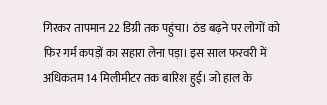गिरकर तापमान 22 डिग्री तक पहुंचा। ठंड बढ़ने पर लोगों को फिर गर्म कपड़ों का सहारा लेना पड़ा। इस साल फरवरी में अधिकतम 14 मिलीमीटर तक बारिश हुई। जो हाल के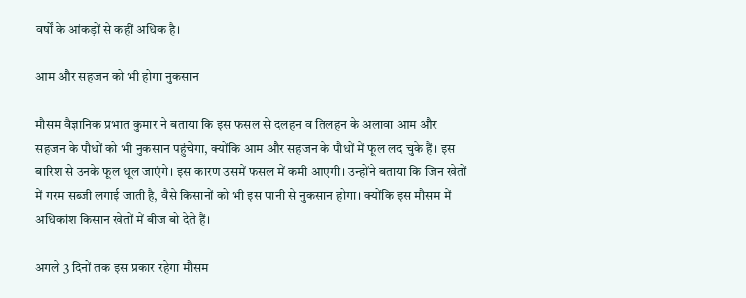वर्षों के आंकड़ों से कहीं अधिक है।

आम और सहजन को भी होगा नुकसान

मौसम वैज्ञानिक प्रभात कुमार ने बताया कि इस फसल से दलहन व तिलहन के अलावा आम और सहजन के पौधों को भी नुकसान पहुंचेगा, क्योंकि आम और सहजन के पौधों में फूल लद चुके हैं। इस बारिश से उनके फूल धूल जाएंगे। इस कारण उसमें फसल में कमी आएगी। उन्होंने बताया कि जिन खेतों में गरम सब्जी लगाई जाती है, वैसे किसानों को भी इस पानी से नुकसान होगा। क्योंकि इस मौसम में अधिकांश किसान खेतों में बीज बो देते हैं।

अगले 3 दिनों तक इस प्रकार रहेगा मौसम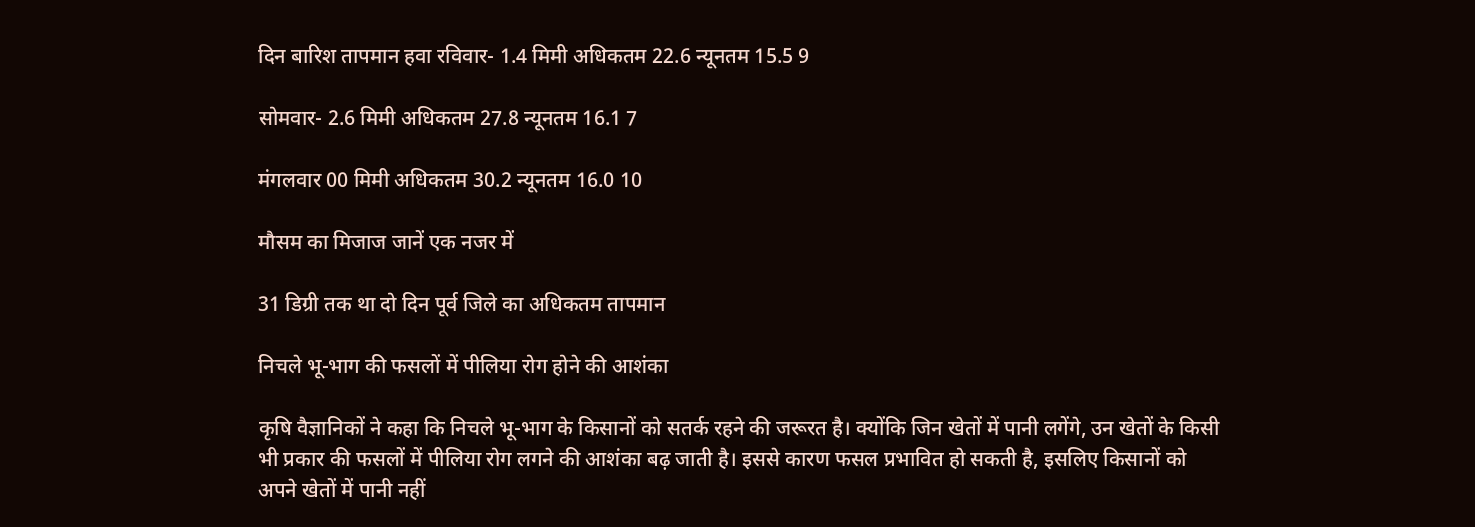दिन बारिश तापमान हवा रविवार- 1.4 मिमी अधिकतम 22.6 न्यूनतम 15.5 9

सोमवार- 2.6 मिमी अधिकतम 27.8 न्यूनतम 16.1 7

मंगलवार 00 मिमी अधिकतम 30.2 न्यूनतम 16.0 10

मौसम का मिजाज जानें एक नजर में

31 डिग्री तक था दो दिन पूर्व जिले का अधिकतम तापमान

निचले भू-भाग की फसलों में पीलिया रोग होने की आशंका

कृषि वैज्ञानिकों ने कहा कि निचले भू-भाग के किसानों को सतर्क रहने की जरूरत है। क्योंकि जिन खेतों में पानी लगेंगे, उन खेतों के किसी भी प्रकार की फसलों में पीलिया रोग लगने की आशंका बढ़ जाती है। इससे कारण फसल प्रभावित हो सकती है, इसलिए किसानों को अपने खेतों में पानी नहीं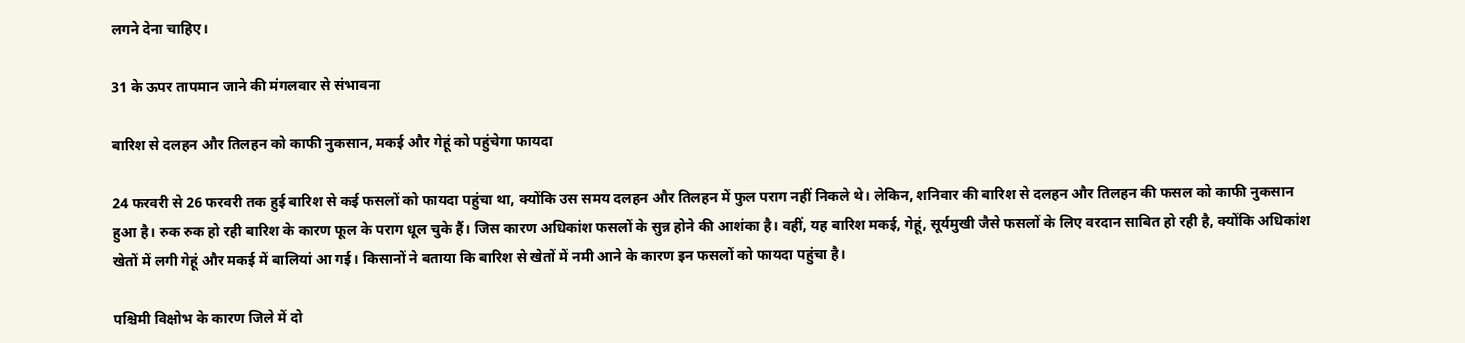लगने देना चाहिए।

31 के ऊपर तापमान जाने की मंगलवार से संभावना

बारिश से दलहन और तिलहन को काफी नुकसान, मकई और गेहूं को पहुंचेगा फायदा

24 फरवरी से 26 फरवरी तक हुई बारिश से कई फसलों को फायदा पहुंचा था, क्योंकि उस समय दलहन और तिलहन में फुल पराग नहीं निकले थे। लेकिन, शनिवार की बारिश से दलहन और तिलहन की फसल को काफी नुकसान हुआ है। रुक रुक हो रही बारिश के कारण फूल के पराग धूल चुके हैं। जिस कारण अधिकांश फसलों के सुन्न होने की आशंका है। वहीं, यह बारिश मकई, गेहूं, सूर्यमुखी जैसे फसलों के लिए वरदान साबित हो रही है, क्योंकि अधिकांश खेतों में लगी गेहूं और मकई में बालियां आ गई। किसानों ने बताया कि बारिश से खेतों में नमी आने के कारण इन फसलों को फायदा पहुंचा है।

पश्चिमी विक्षोभ के कारण जिले में दो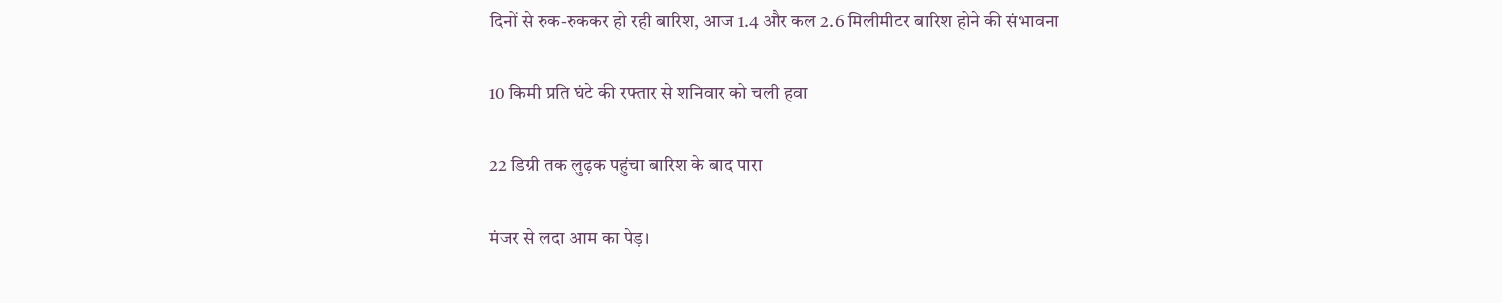दिनों से रुक-रुककर हो रही बारिश, आज 1.4 और कल 2.6 मिलीमीटर बारिश होने की संभावना

10 किमी प्रति घंटे की रफ्तार से शनिवार को चली हवा

22 डिग्री तक लुढ़क पहुंचा बारिश के बाद पारा

मंजर से लदा आम का पेड़।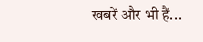खबरें और भी हैं...